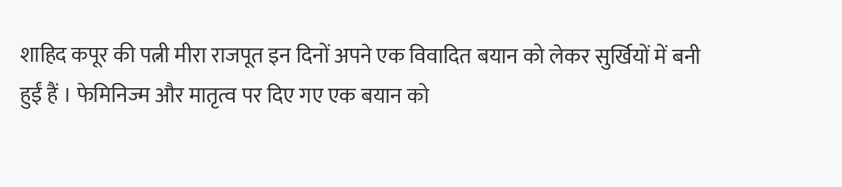शाहिद कपूर की पत्नी मीरा राजपूत इन दिनों अपने एक विवादित बयान को लेकर सुर्खियों में बनी हुईं हैं । फेमिनिज्म और मातृत्व पर दिए गए एक बयान को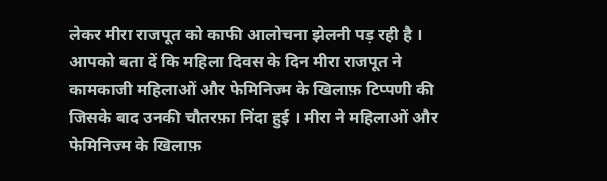लेकर मीरा राजपूत को काफी आलोचना झेलनी पड़ रही है । आपको बता दें कि महिला दिवस के दिन मीरा राजपूत ने कामकाजी महिलाओं और फेमिनिज्म के खिलाफ़ टिप्पणी की जिसके बाद उनकी चौतरफ़ा निंदा हुई । मीरा ने महिलाओं और फेमिनिज्म के खिलाफ़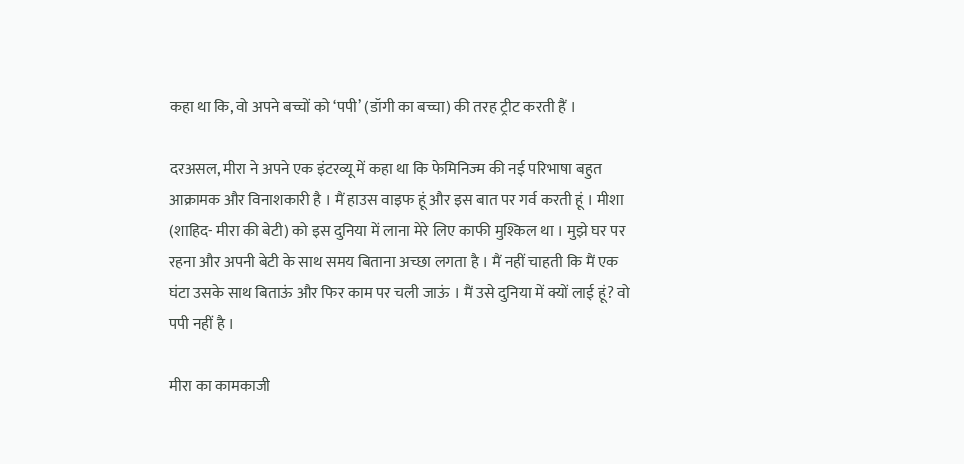कहा था कि, वो अपने बच्चों को ‘पपी’ (डॉगी का बच्चा) की तरह ट्रीट करती हैं ।

दरअसल, मीरा ने अपने एक इंटरव्यू में कहा था कि फेमिनिज्म की नई परिभाषा बहुत आक्रामक और विनाशकारी है । मैं हाउस वाइफ हूं और इस बात पर गर्व करती हूं । मीशा (शाहिद- मीरा की बेटी) को इस दुनिया में लाना मेरे लिए काफी मुश्किल था । मुझे घर पर रहना और अपनी बेटी के साथ समय बिताना अच्छा लगता है । मैं नहीं चाहती कि मैं एक घंटा उसके साथ बिताऊं और फिर काम पर चली जाऊं । मैं उसे दुनिया में क्यों लाई हूं? वो पपी नहीं है ।

मीरा का कामकाजी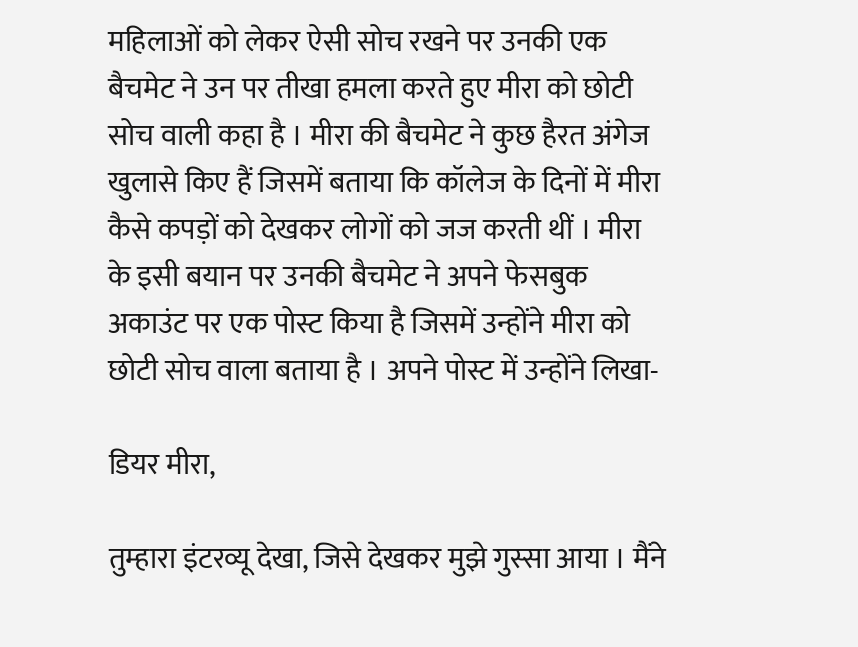महिलाओं को लेकर ऐसी सोच रखने पर उनकी एक बैचमेट ने उन पर तीखा हमला करते हुए मीरा को छोटी सोच वाली कहा है । मीरा की बैचमेट ने कुछ हैरत अंगेज खुलासे किए हैं जिसमें बताया कि कॉलेज के दिनों में मीरा कैसे कपड़ों को देखकर लोगों को जज करती थीं । मीरा के इसी बयान पर उनकी बैचमेट ने अपने फेसबुक अकाउंट पर एक पोस्ट किया है जिसमें उन्होंने मीरा को छोटी सोच वाला बताया है । अपने पोस्ट में उन्होंने लिखा-

डियर मीरा,

तुम्हारा इंटरव्यू देखा, जिसे देखकर मुझे गुस्सा आया । मैंने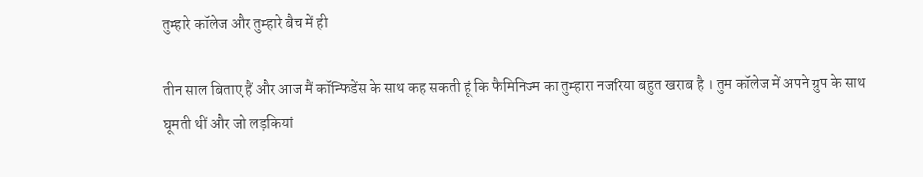तुम्हारे कॉलेज और तुम्हारे बैच में ही

तीन साल बिताए हैं और आज मैं कॉन्फिडेंस के साथ कह सकती हूं कि फैमिनिज्म का तुम्हारा नजरिया बहुत खराब है । तुम कॉलेज में अपने ग्रुप के साथ घूमती थीं और जो लड़कियां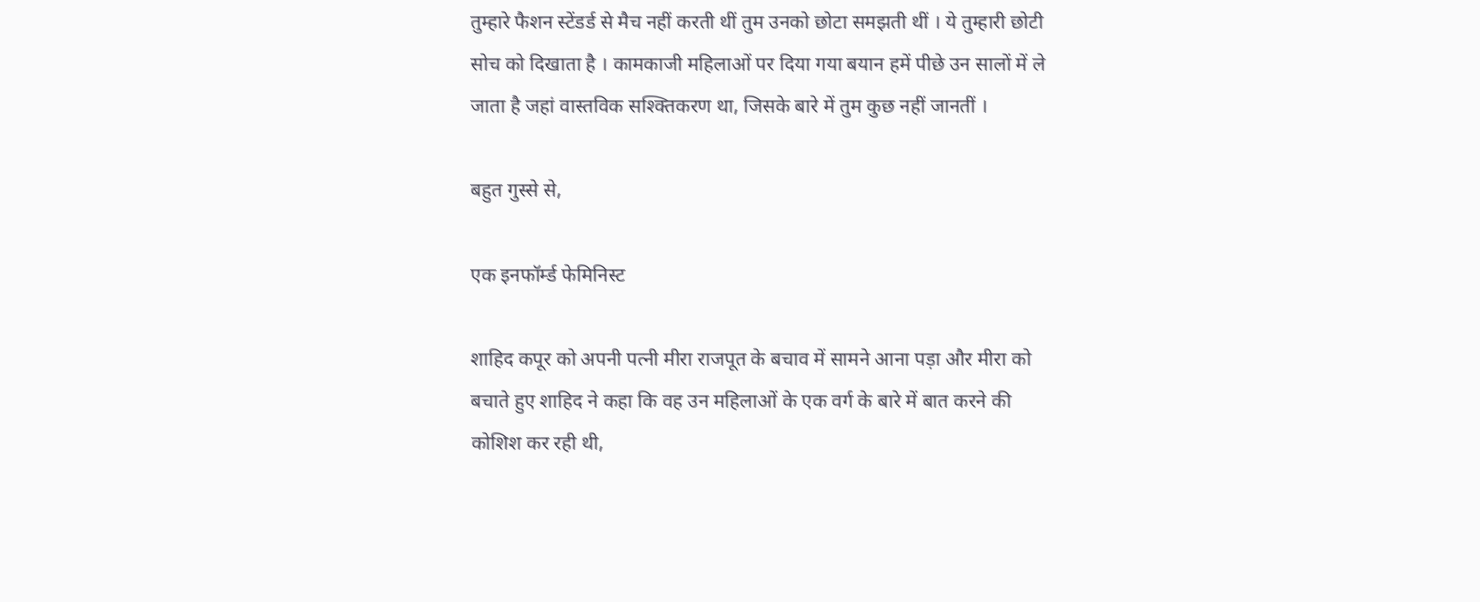तुम्हारे फैशन स्टेंडर्ड से मैच नहीं करती थीं तुम उनको छोटा समझती थीं । ये तुम्हारी छोटी सोच को दिखाता है । कामकाजी महिलाओं पर दिया गया बयान हमें पीछे उन सालों में ले जाता है जहां वास्तविक सश्क्तिकरण था, जिसके बारे में तुम कुछ नहीं जानतीं ।

बहुत गुस्से से,

एक इनफॉर्म्ड फेमिनिस्ट

शाहिद कपूर को अपनी पत्नी मीरा राजपूत के बचाव में सामने आना पड़ा और मीरा को बचाते हुए शाहिद ने कहा कि वह उन महिलाओं के एक वर्ग के बारे में बात करने की कोशिश कर रही थी,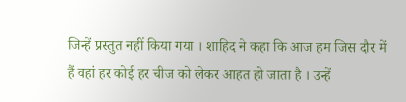जिन्हें प्रस्तुत नहीं किया गया । शाहिद ने कहा कि आज हम जिस दौर में हैं वहां हर कोई हर चीज को लेकर आहत हो जाता है । उन्हें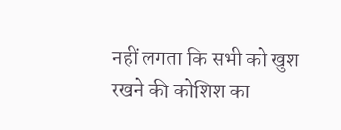नहीं लगता कि सभी को खुश रखने की कोशिश का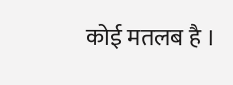कोई मतलब है ।